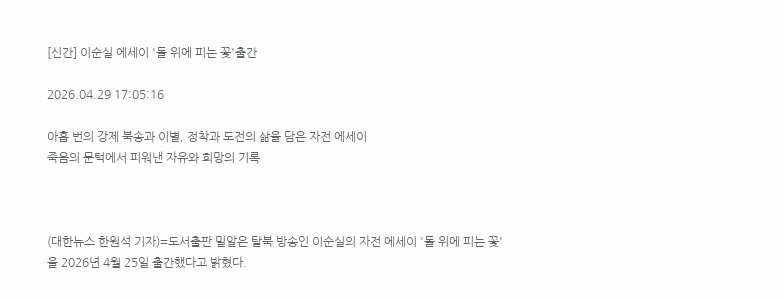[신간] 이순실 에세이 '돌 위에 피는 꽃'출간

2026.04.29 17:05:16

아홉 번의 강제 북송과 이별, 정착과 도전의 삶을 담은 자전 에세이
죽음의 문턱에서 피워낸 자유와 희망의 기록



(대한뉴스 한원석 기자)=도서출판 밀알은 탈북 방송인 이순실의 자전 에세이 '돌 위에 피는 꽃'을 2026년 4월 25일 출간했다고 밝혔다.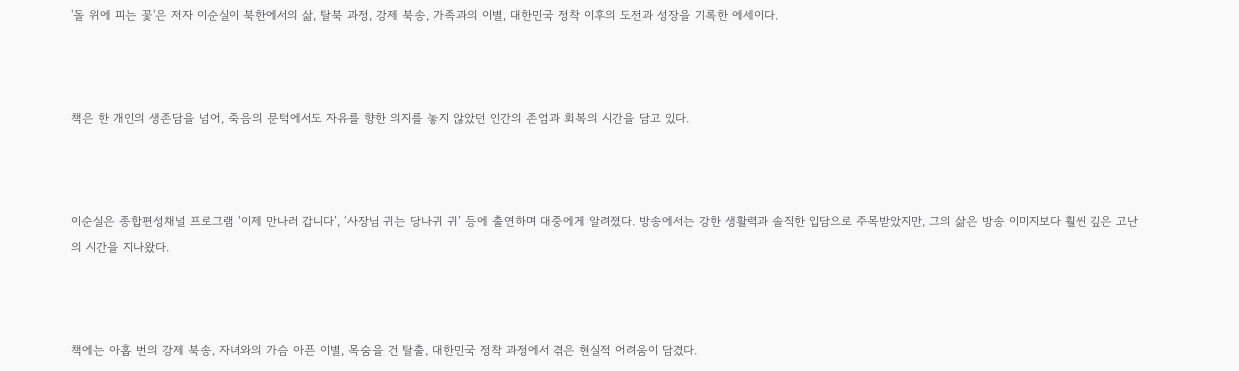'돌 위에 피는 꽃'은 저자 이순실이 북한에서의 삶, 탈북 과정, 강제 북송, 가족과의 이별, 대한민국 정착 이후의 도전과 성장을 기록한 에세이다.



책은 한 개인의 생존담을 넘어, 죽음의 문턱에서도 자유를 향한 의지를 놓지 않았던 인간의 존엄과 회복의 시간을 담고 있다.



이순실은 종합편성채널 프로그램 ‘이제 만나러 갑니다’, ‘사장님 귀는 당나귀 귀’ 등에 출연하며 대중에게 알려졌다. 방송에서는 강한 생활력과 솔직한 입담으로 주목받았지만, 그의 삶은 방송 이미지보다 훨씬 깊은 고난의 시간을 지나왔다.



책에는 아홉 번의 강제 북송, 자녀와의 가슴 아픈 이별, 목숨을 건 탈출, 대한민국 정착 과정에서 겪은 현실적 어려움이 담겼다.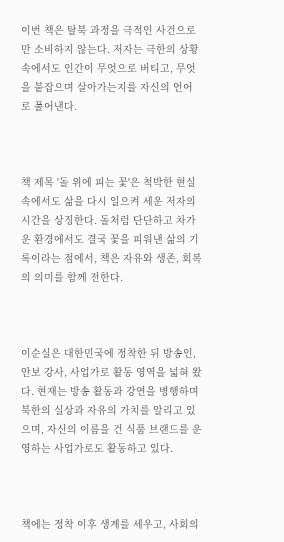이번 책은 탈북 과정을 극적인 사건으로만 소비하지 않는다. 저자는 극한의 상황 속에서도 인간이 무엇으로 버티고, 무엇을 붙잡으며 살아가는지를 자신의 언어로 풀어낸다.



책 제목 '돌 위에 피는 꽃'은 척박한 현실 속에서도 삶을 다시 일으켜 세운 저자의 시간을 상징한다. 돌처럼 단단하고 차가운 환경에서도 결국 꽃을 피워낸 삶의 기록이라는 점에서, 책은 자유와 생존, 회복의 의미를 함께 전한다.



이순실은 대한민국에 정착한 뒤 방송인, 안보 강사, 사업가로 활동 영역을 넓혀 왔다. 현재는 방송 활동과 강연을 병행하며 북한의 실상과 자유의 가치를 알리고 있으며, 자신의 이름을 건 식품 브랜드를 운영하는 사업가로도 활동하고 있다.



책에는 정착 이후 생계를 세우고, 사회의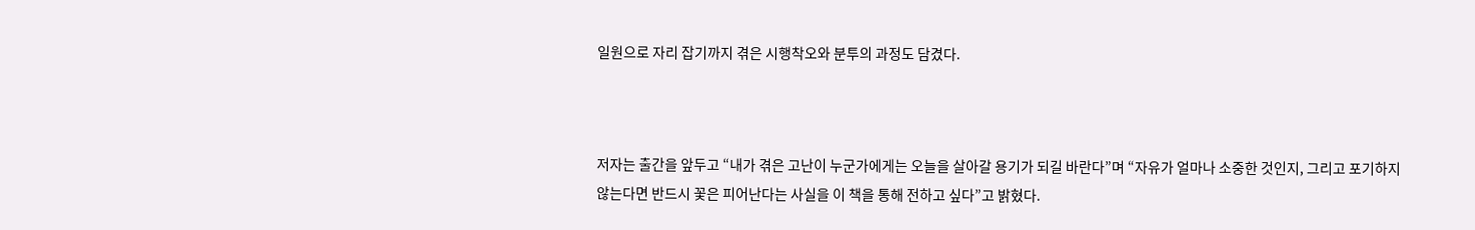일원으로 자리 잡기까지 겪은 시행착오와 분투의 과정도 담겼다.



저자는 출간을 앞두고 “내가 겪은 고난이 누군가에게는 오늘을 살아갈 용기가 되길 바란다”며 “자유가 얼마나 소중한 것인지, 그리고 포기하지 않는다면 반드시 꽃은 피어난다는 사실을 이 책을 통해 전하고 싶다”고 밝혔다.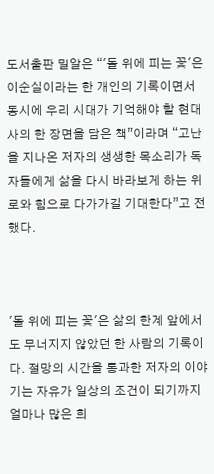도서출판 밀알은 “'돌 위에 피는 꽃'은 이순실이라는 한 개인의 기록이면서 동시에 우리 시대가 기억해야 할 현대사의 한 장면을 담은 책”이라며 “고난을 지나온 저자의 생생한 목소리가 독자들에게 삶을 다시 바라보게 하는 위로와 힘으로 다가가길 기대한다”고 전했다.



'돌 위에 피는 꽃'은 삶의 한계 앞에서도 무너지지 않았던 한 사람의 기록이다. 절망의 시간을 통과한 저자의 이야기는 자유가 일상의 조건이 되기까지 얼마나 많은 희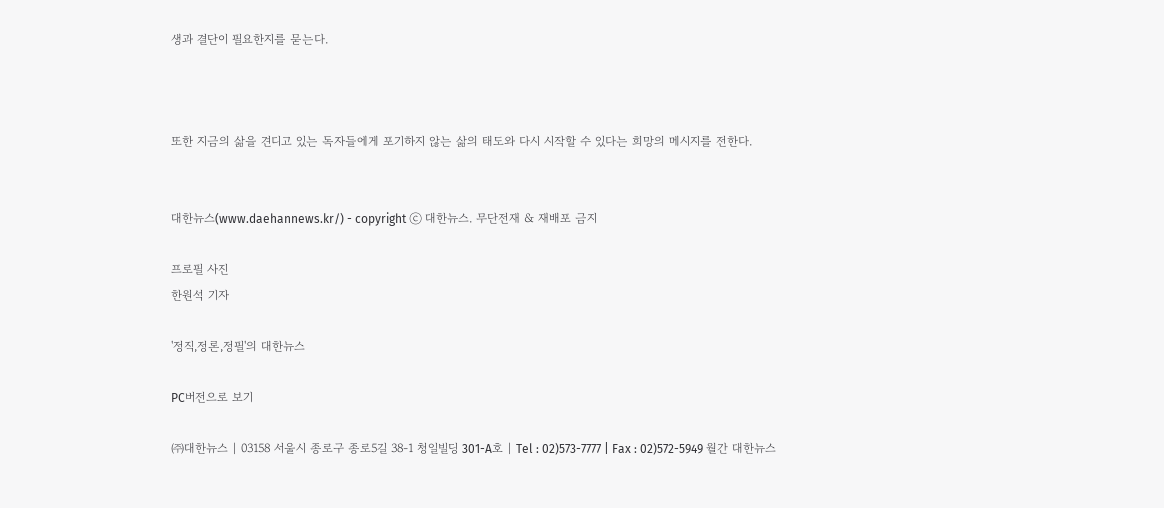생과 결단이 필요한지를 묻는다.



또한 지금의 삶을 견디고 있는 독자들에게 포기하지 않는 삶의 태도와 다시 시작할 수 있다는 희망의 메시지를 전한다.


대한뉴스(www.daehannews.kr/) - copyright ⓒ 대한뉴스. 무단전재 & 재배포 금지

프로필 사진
한원석 기자

'정직,정론,정필'의 대한뉴스

PC버전으로 보기

㈜대한뉴스 | 03158 서울시 종로구 종로5길 38-1 청일빌딩 301-A호 | Tel : 02)573-7777 | Fax : 02)572-5949 월간 대한뉴스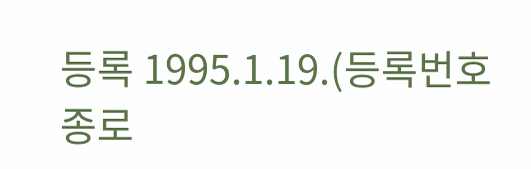등록 1995.1.19.(등록번호 종로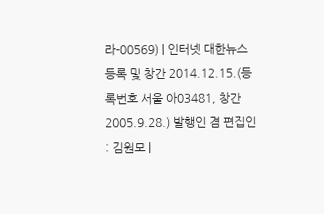라-00569) | 인터넷 대한뉴스 등록 및 창간 2014.12.15.(등록번호 서울 아03481, 창간 2005.9.28.) 발행인 겸 편집인 : 김원모 |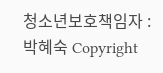청소년보호책임자 : 박혜숙 Copyright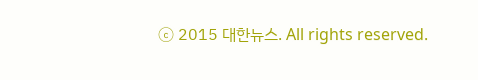ⓒ 2015 대한뉴스. All rights reserved.